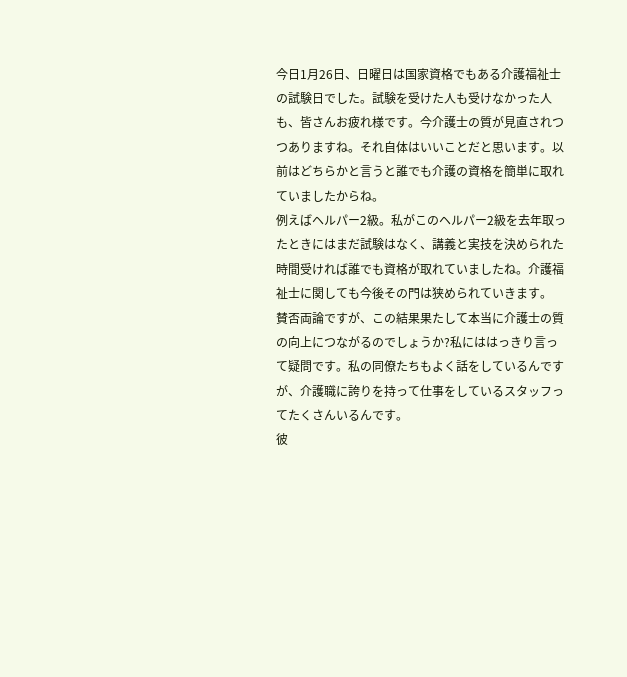今日1月26日、日曜日は国家資格でもある介護福祉士の試験日でした。試験を受けた人も受けなかった人も、皆さんお疲れ様です。今介護士の質が見直されつつありますね。それ自体はいいことだと思います。以前はどちらかと言うと誰でも介護の資格を簡単に取れていましたからね。
例えばヘルパー2級。私がこのヘルパー2級を去年取ったときにはまだ試験はなく、講義と実技を決められた時間受ければ誰でも資格が取れていましたね。介護福祉士に関しても今後その門は狭められていきます。
賛否両論ですが、この結果果たして本当に介護士の質の向上につながるのでしょうか?私にははっきり言って疑問です。私の同僚たちもよく話をしているんですが、介護職に誇りを持って仕事をしているスタッフってたくさんいるんです。
彼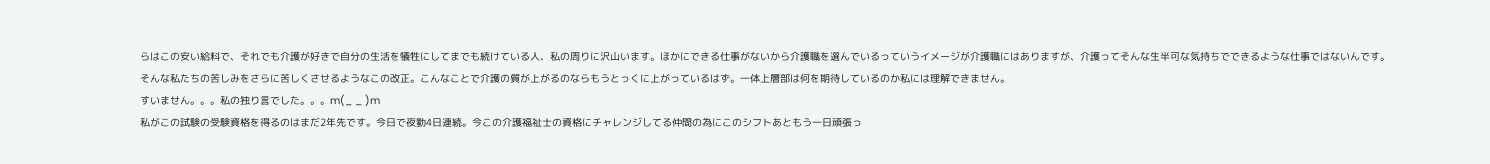らはこの安い給料で、それでも介護が好きで自分の生活を犠牲にしてまでも続けている人、私の周りに沢山います。ほかにできる仕事がないから介護職を選んでいるっていうイメージが介護職にはありますが、介護ってそんな生半可な気持ちでできるような仕事ではないんです。
そんな私たちの苦しみをさらに苦しくさせるようなこの改正。こんなことで介護の質が上がるのならもうとっくに上がっているはず。一体上層部は何を期待しているのか私には理解できません。
すいません。。。私の独り言でした。。。m(_ _ )m
私がこの試験の受験資格を得るのはまだ2年先です。今日で夜勤4日連続。今この介護福祉士の資格にチャレンジしてる仲間の為にこのシフトあともう一日頑張っ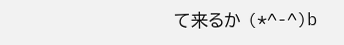て来るか (*^-^)b